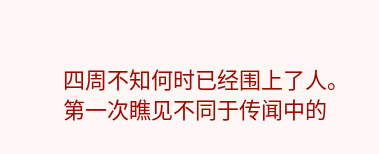四周不知何时已经围上了人。
第一次瞧见不同于传闻中的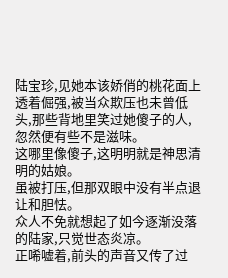陆宝珍,见她本该娇俏的桃花面上透着倔强,被当众欺压也未曾低头,那些背地里笑过她傻子的人,忽然便有些不是滋味。
这哪里像傻子,这明明就是神思清明的姑娘。
虽被打压,但那双眼中没有半点退让和胆怯。
众人不免就想起了如今逐渐没落的陆家,只觉世态炎凉。
正唏嘘着,前头的声音又传了过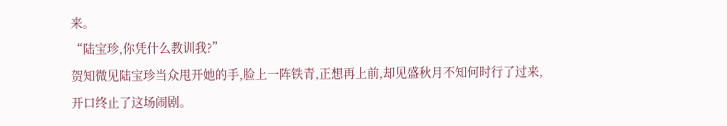来。
“陆宝珍,你凭什么教训我?”
贺知微见陆宝珍当众甩开她的手,脸上一阵铁青,正想再上前,却见盛秋月不知何时行了过来,开口终止了这场闹剧。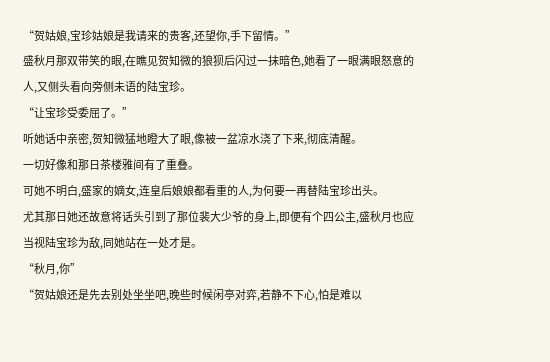“贺姑娘,宝珍姑娘是我请来的贵客,还望你,手下留情。”
盛秋月那双带笑的眼,在瞧见贺知微的狼狈后闪过一抹暗色,她看了一眼满眼怒意的人,又侧头看向旁侧未语的陆宝珍。
“让宝珍受委屈了。”
听她话中亲密,贺知微猛地瞪大了眼,像被一盆凉水浇了下来,彻底清醒。
一切好像和那日茶楼雅间有了重叠。
可她不明白,盛家的嫡女,连皇后娘娘都看重的人,为何要一再替陆宝珍出头。
尤其那日她还故意将话头引到了那位裴大少爷的身上,即便有个四公主,盛秋月也应当视陆宝珍为敌,同她站在一处才是。
“秋月,你”
“贺姑娘还是先去别处坐坐吧,晚些时候闲亭对弈,若静不下心,怕是难以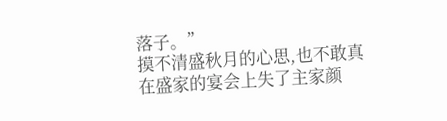落子。”
摸不清盛秋月的心思,也不敢真在盛家的宴会上失了主家颜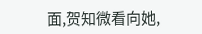面,贺知微看向她,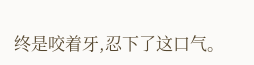终是咬着牙,忍下了这口气。